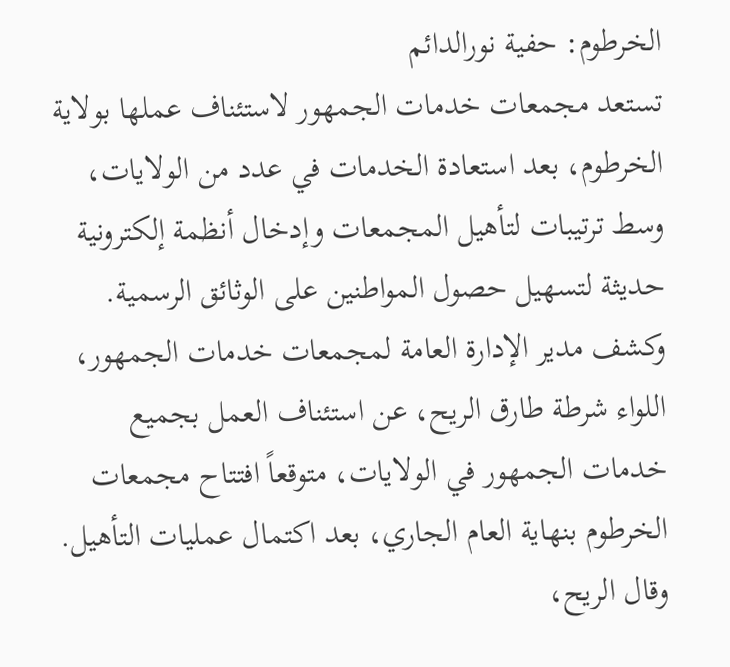الخرطوم: حفية نورالدائم
تستعد مجمعات خدمات الجمهور لاستئناف عملها بولاية الخرطوم، بعد استعادة الخدمات في عدد من الولايات، وسط ترتيبات لتأهيل المجمعات وإدخال أنظمة إلكترونية حديثة لتسهيل حصول المواطنين على الوثائق الرسمية.
وكشف مدير الإدارة العامة لمجمعات خدمات الجمهور، اللواء شرطة طارق الريح، عن استئناف العمل بجميع خدمات الجمهور في الولايات، متوقعاً افتتاح مجمعات الخرطوم بنهاية العام الجاري، بعد اكتمال عمليات التأهيل.
وقال الريح،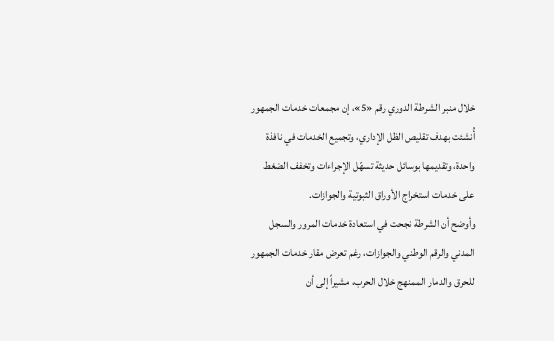خلال منبر الشرطة الدوري رقم «5»، إن مجمعات خدمات الجمهور أُنشئت بهدف تقليص الظل الإداري، وتجميع الخدمات في نافذة واحدة، وتقديمها بوسائل حديثة تسهّل الإجراءات وتخفف الضغط على خدمات استخراج الأوراق الثبوتية والجوازات.
وأوضح أن الشرطة نجحت في استعادة خدمات المرور والسجل المدني والرقم الوطني والجوازات، رغم تعرض مقار خدمات الجمهور للحرق والدمار الممنهج خلال الحرب، مشيراً إلى أن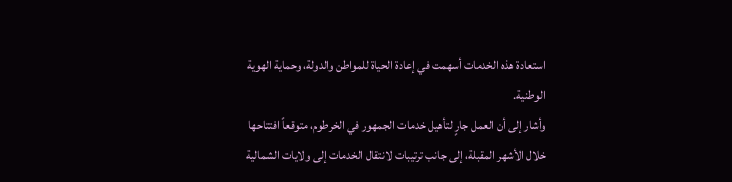استعادة هذه الخدمات أسهمت في إعادة الحياة للمواطن والدولة، وحماية الهوية الوطنية.
وأشار إلى أن العمل جارٍ لتأهيل خدمات الجمهور في الخرطوم، متوقعاً افتتاحها خلال الأشهر المقبلة، إلى جانب ترتيبات لانتقال الخدمات إلى ولايات الشمالية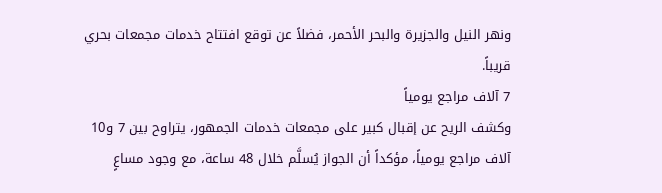ونهر النيل والجزيرة والبحر الأحمر، فضلاً عن توقع افتتاح خدمات مجمعات بحري قريباً.
7 آلاف مراجع يومياً
وكشف الريح عن إقبال كبير على مجمعات خدمات الجمهور، يتراوح بين 7 و10 آلاف مراجع يومياً، مؤكداً أن الجواز يُسلَّم خلال 48 ساعة، مع وجود مساعٍ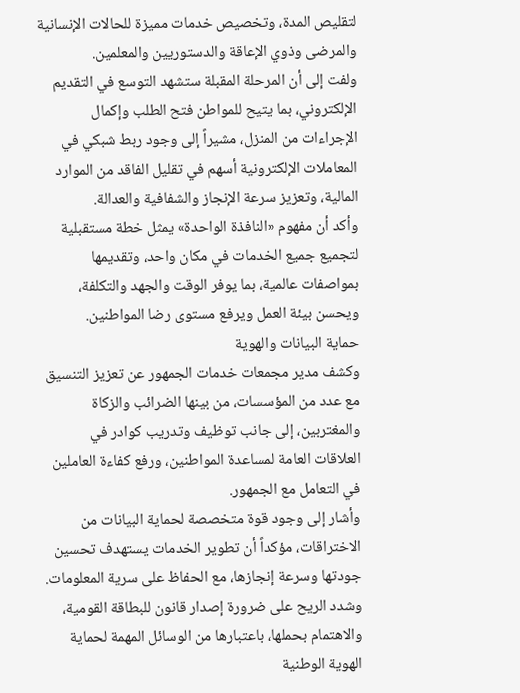لتقليص المدة، وتخصيص خدمات مميزة للحالات الإنسانية والمرضى وذوي الإعاقة والدستوريين والمعلمين.
ولفت إلى أن المرحلة المقبلة ستشهد التوسع في التقديم الإلكتروني، بما يتيح للمواطن فتح الطلب وإكمال الإجراءات من المنزل، مشيراً إلى وجود ربط شبكي في المعاملات الإلكترونية أسهم في تقليل الفاقد من الموارد المالية، وتعزيز سرعة الإنجاز والشفافية والعدالة.
وأكد أن مفهوم «النافذة الواحدة» يمثل خطة مستقبلية لتجميع جميع الخدمات في مكان واحد، وتقديمها بمواصفات عالمية، بما يوفر الوقت والجهد والتكلفة، ويحسن بيئة العمل ويرفع مستوى رضا المواطنين.
حماية البيانات والهوية
وكشف مدير مجمعات خدمات الجمهور عن تعزيز التنسيق مع عدد من المؤسسات، من بينها الضرائب والزكاة والمغتربين، إلى جانب توظيف وتدريب كوادر في العلاقات العامة لمساعدة المواطنين، ورفع كفاءة العاملين في التعامل مع الجمهور.
وأشار إلى وجود قوة متخصصة لحماية البيانات من الاختراقات، مؤكداً أن تطوير الخدمات يستهدف تحسين جودتها وسرعة إنجازها، مع الحفاظ على سرية المعلومات.
وشدد الريح على ضرورة إصدار قانون للبطاقة القومية، والاهتمام بحملها، باعتبارها من الوسائل المهمة لحماية الهوية الوطنية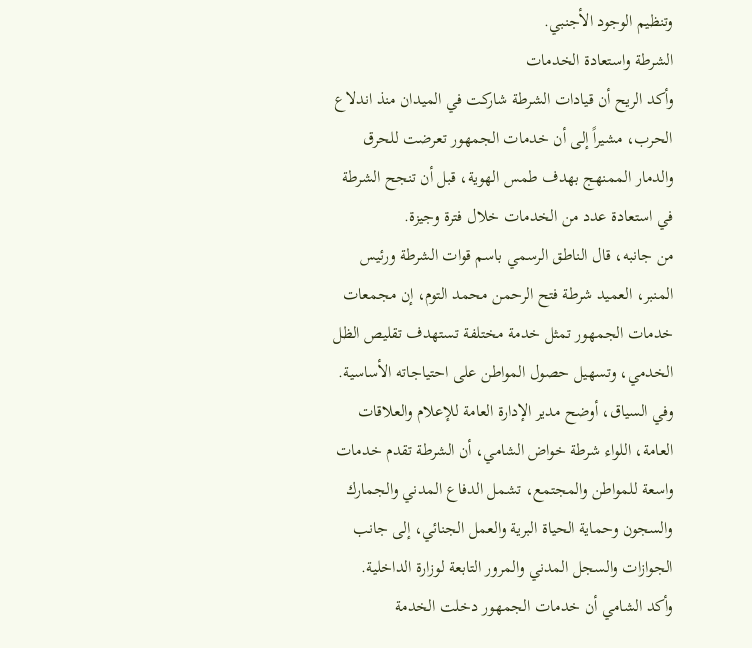وتنظيم الوجود الأجنبي.
الشرطة واستعادة الخدمات
وأكد الريح أن قيادات الشرطة شاركت في الميدان منذ اندلاع الحرب، مشيراً إلى أن خدمات الجمهور تعرضت للحرق والدمار الممنهج بهدف طمس الهوية، قبل أن تنجح الشرطة في استعادة عدد من الخدمات خلال فترة وجيزة.
من جانبه، قال الناطق الرسمي باسم قوات الشرطة ورئيس المنبر، العميد شرطة فتح الرحمن محمد التوم، إن مجمعات خدمات الجمهور تمثل خدمة مختلفة تستهدف تقليص الظل الخدمي، وتسهيل حصول المواطن على احتياجاته الأساسية.
وفي السياق، أوضح مدير الإدارة العامة للإعلام والعلاقات العامة، اللواء شرطة خواض الشامي، أن الشرطة تقدم خدمات واسعة للمواطن والمجتمع، تشمل الدفاع المدني والجمارك والسجون وحماية الحياة البرية والعمل الجنائي، إلى جانب الجوازات والسجل المدني والمرور التابعة لوزارة الداخلية.
وأكد الشامي أن خدمات الجمهور دخلت الخدمة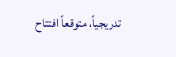تدريجياً، متوقعاً افتتاح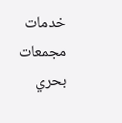خدمات مجمعات بحري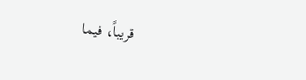قريباً، فيما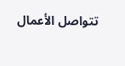تتواصل الأعمال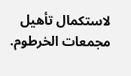لاستكمال تأهيل مجمعات الخرطوم.